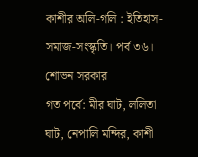কাশীর অলি-গলি : ইতিহাস-সমাজ-সংস্কৃতি। পর্ব ৩৬। শোভন সরকার
গত পর্বে: মীর ঘাট, ললিতা ঘাট, নেপালি মন্দির, কাশী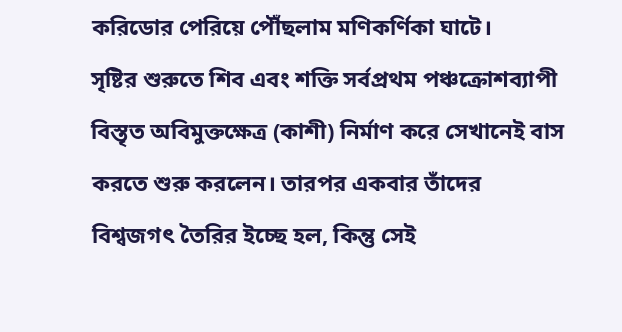করিডোর পেরিয়ে পৌঁছলাম মণিকর্ণিকা ঘাটে।
সৃষ্টির শুরুতে শিব এবং শক্তি সর্বপ্রথম পঞ্চক্রোশব্যাপী বিস্তৃত অবিমুক্তক্ষেত্র (কাশী) নির্মাণ করে সেখানেই বাস করতে শুরু করলেন। তারপর একবার তাঁদের বিশ্বজগৎ তৈরির ইচ্ছে হল, কিন্তু সেই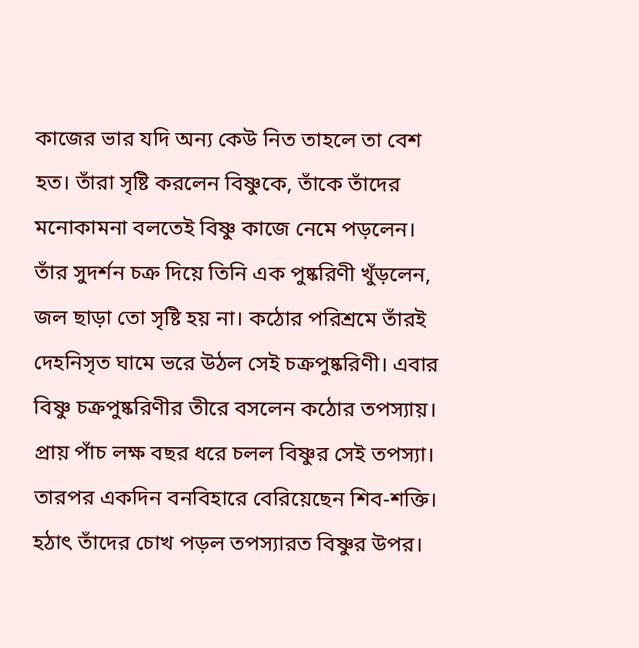কাজের ভার যদি অন্য কেউ নিত তাহলে তা বেশ হত। তাঁরা সৃষ্টি করলেন বিষ্ণুকে, তাঁকে তাঁদের মনোকামনা বলতেই বিষ্ণু কাজে নেমে পড়লেন। তাঁর সুদর্শন চক্র দিয়ে তিনি এক পুষ্করিণী খুঁড়লেন, জল ছাড়া তো সৃষ্টি হয় না। কঠোর পরিশ্রমে তাঁরই দেহনিসৃত ঘামে ভরে উঠল সেই চক্রপুষ্করিণী। এবার বিষ্ণু চক্রপুষ্করিণীর তীরে বসলেন কঠোর তপস্যায়। প্রায় পাঁচ লক্ষ বছর ধরে চলল বিষ্ণুর সেই তপস্যা।
তারপর একদিন বনবিহারে বেরিয়েছেন শিব-শক্তি। হঠাৎ তাঁদের চোখ পড়ল তপস্যারত বিষ্ণুর উপর।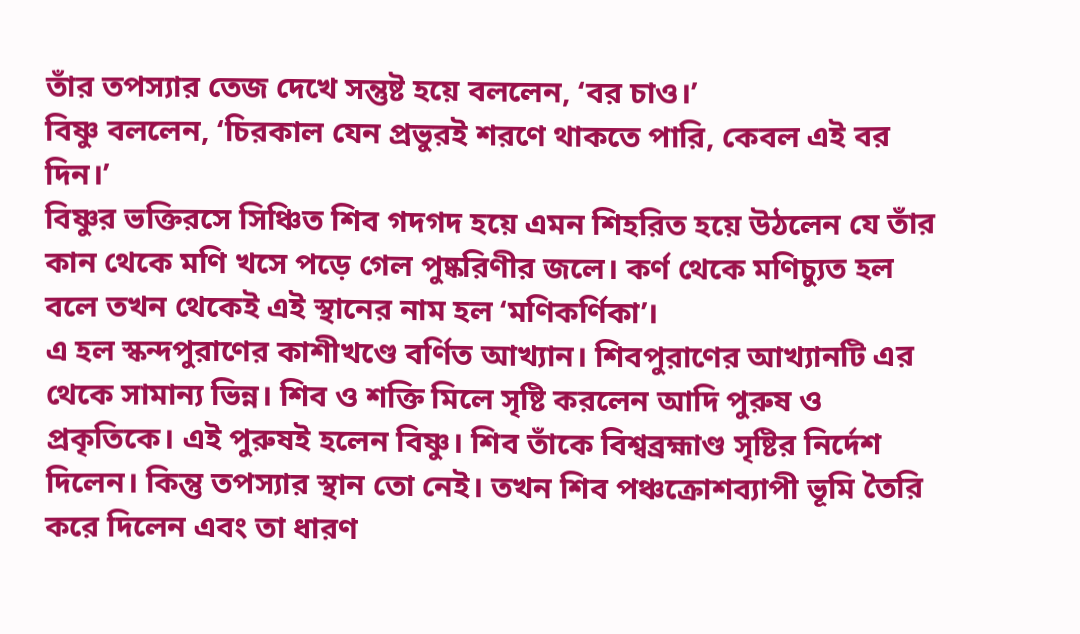তাঁর তপস্যার তেজ দেখে সন্তুষ্ট হয়ে বললেন, ‘বর চাও।’
বিষ্ণু বললেন, ‘চিরকাল যেন প্রভুরই শরণে থাকতে পারি, কেবল এই বর দিন।’
বিষ্ণুর ভক্তিরসে সিঞ্চিত শিব গদগদ হয়ে এমন শিহরিত হয়ে উঠলেন যে তাঁর কান থেকে মণি খসে পড়ে গেল পুষ্করিণীর জলে। কর্ণ থেকে মণিচ্যুত হল বলে তখন থেকেই এই স্থানের নাম হল ‘মণিকর্ণিকা’।
এ হল স্কন্দপুরাণের কাশীখণ্ডে বর্ণিত আখ্যান। শিবপুরাণের আখ্যানটি এর থেকে সামান্য ভিন্ন। শিব ও শক্তি মিলে সৃষ্টি করলেন আদি পুরুষ ও প্রকৃতিকে। এই পুরুষই হলেন বিষ্ণু। শিব তাঁকে বিশ্বব্রহ্মাণ্ড সৃষ্টির নির্দেশ দিলেন। কিন্তু তপস্যার স্থান তো নেই। তখন শিব পঞ্চক্রোশব্যাপী ভূমি তৈরি করে দিলেন এবং তা ধারণ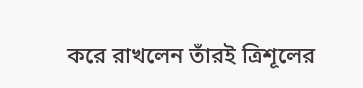করে রাখলেন তাঁরই ত্রিশূলের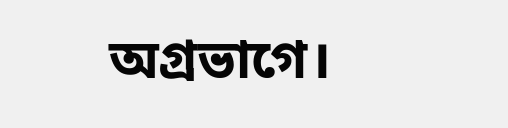অগ্রভাগে।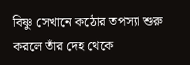বিষ্ণু সেখানে কঠোর তপস্যা শুরু করলে তাঁর দেহ থেকে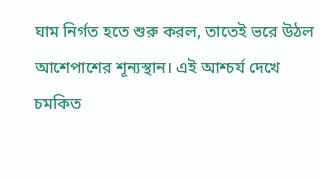ঘাম নির্গত হতে শুরু করল, তাতেই ভরে উঠল আশেপাশের শূন্যস্থান। এই আশ্চর্য দেখে চমকিত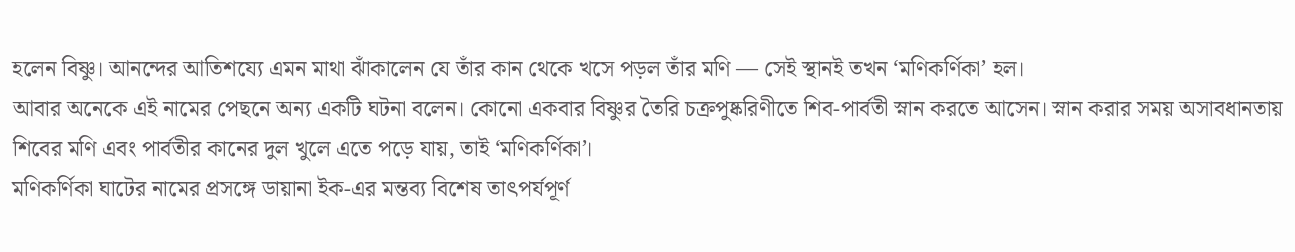হলেন বিষ্ণু। আনন্দের আতিশয্যে এমন মাথা ঝাঁকালেন যে তাঁর কান থেকে খসে পড়ল তাঁর মণি — সেই স্থানই তখন ‘মণিকর্ণিকা’ হল।
আবার অনেকে এই নামের পেছনে অন্য একটি ঘটনা বলেন। কোনো একবার বিষ্ণুর তৈরি চক্রপুষ্করিণীতে শিব-পার্বতী স্নান করতে আসেন। স্নান করার সময় অসাবধানতায় শিবের মণি এবং পার্বতীর কানের দুল খুলে এতে পড়ে যায়, তাই ‘মণিকর্ণিকা’।
মণিকর্ণিকা ঘাটের নামের প্রসঙ্গে ডায়ানা ইক-এর মন্তব্য বিশেষ তাৎপর্যপূর্ণ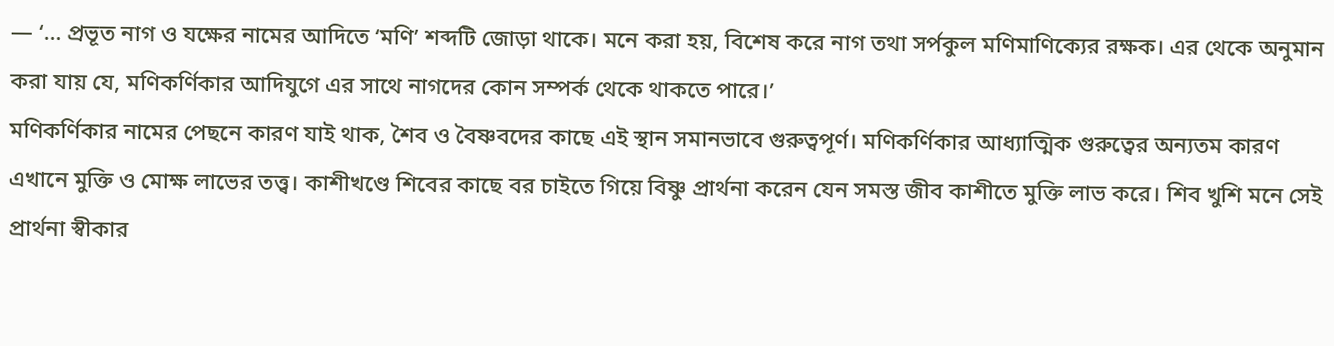— ‘… প্রভূত নাগ ও যক্ষের নামের আদিতে ‘মণি’ শব্দটি জোড়া থাকে। মনে করা হয়, বিশেষ করে নাগ তথা সর্পকুল মণিমাণিক্যের রক্ষক। এর থেকে অনুমান করা যায় যে, মণিকর্ণিকার আদিযুগে এর সাথে নাগদের কোন সম্পর্ক থেকে থাকতে পারে।’
মণিকর্ণিকার নামের পেছনে কারণ যাই থাক, শৈব ও বৈষ্ণবদের কাছে এই স্থান সমানভাবে গুরুত্বপূর্ণ। মণিকর্ণিকার আধ্যাত্মিক গুরুত্বের অন্যতম কারণ এখানে মুক্তি ও মোক্ষ লাভের তত্ত্ব। কাশীখণ্ডে শিবের কাছে বর চাইতে গিয়ে বিষ্ণু প্রার্থনা করেন যেন সমস্ত জীব কাশীতে মুক্তি লাভ করে। শিব খুশি মনে সেই প্রার্থনা স্বীকার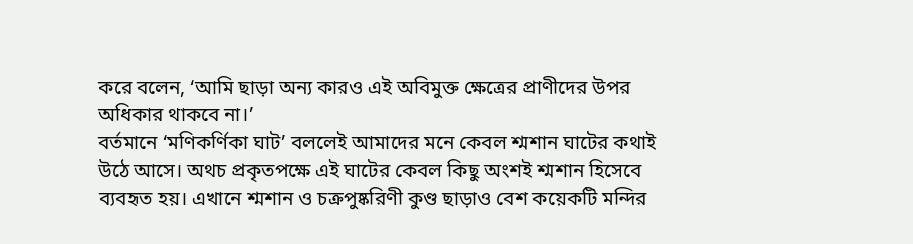করে বলেন, ‘আমি ছাড়া অন্য কারও এই অবিমুক্ত ক্ষেত্রের প্রাণীদের উপর অধিকার থাকবে না।’
বর্তমানে ‘মণিকর্ণিকা ঘাট’ বললেই আমাদের মনে কেবল শ্মশান ঘাটের কথাই উঠে আসে। অথচ প্রকৃতপক্ষে এই ঘাটের কেবল কিছু অংশই শ্মশান হিসেবে ব্যবহৃত হয়। এখানে শ্মশান ও চক্রপুষ্করিণী কুণ্ড ছাড়াও বেশ কয়েকটি মন্দির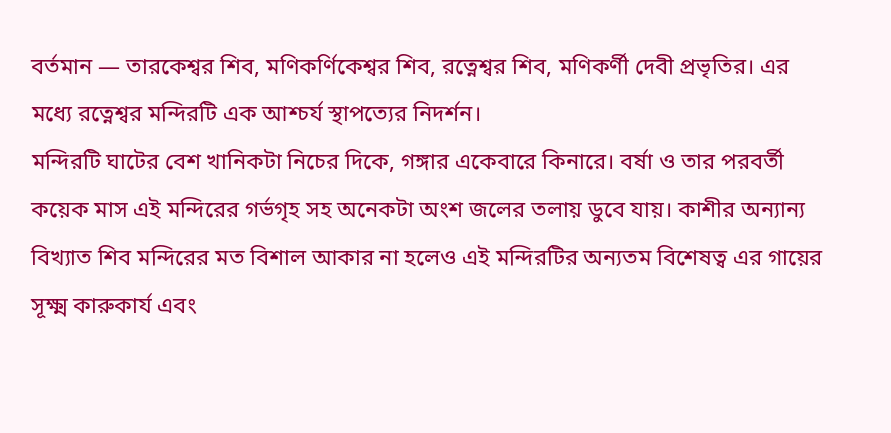বর্তমান — তারকেশ্বর শিব, মণিকর্ণিকেশ্বর শিব, রত্নেশ্বর শিব, মণিকর্ণী দেবী প্রভৃতির। এর মধ্যে রত্নেশ্বর মন্দিরটি এক আশ্চর্য স্থাপত্যের নিদর্শন।
মন্দিরটি ঘাটের বেশ খানিকটা নিচের দিকে, গঙ্গার একেবারে কিনারে। বর্ষা ও তার পরবর্তী কয়েক মাস এই মন্দিরের গর্ভগৃহ সহ অনেকটা অংশ জলের তলায় ডুবে যায়। কাশীর অন্যান্য বিখ্যাত শিব মন্দিরের মত বিশাল আকার না হলেও এই মন্দিরটির অন্যতম বিশেষত্ব এর গায়ের সূক্ষ্ম কারুকার্য এবং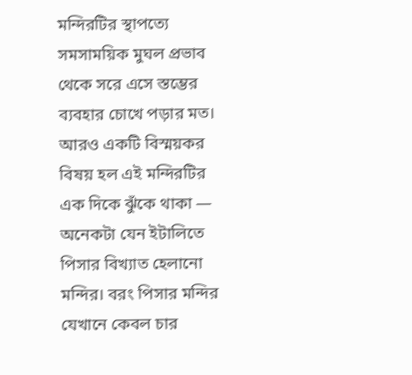মন্দিরটির স্থাপত্যে সমসাময়িক মুঘল প্রভাব থেকে সরে এসে স্তম্ভের ব্যবহার চোখে পড়ার মত।
আরও একটি বিস্ময়কর বিষয় হল এই মন্দিরটির এক দিকে ঝুঁকে থাকা — অনেকটা যেন ইটালিতে পিসার বিখ্যাত হেলানো মন্দির। বরং পিসার মন্দির যেখানে কেবল চার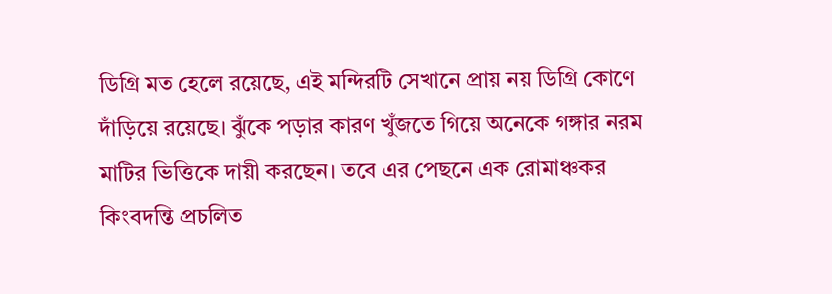ডিগ্রি মত হেলে রয়েছে, এই মন্দিরটি সেখানে প্রায় নয় ডিগ্রি কোণে দাঁড়িয়ে রয়েছে। ঝুঁকে পড়ার কারণ খুঁজতে গিয়ে অনেকে গঙ্গার নরম মাটির ভিত্তিকে দায়ী করছেন। তবে এর পেছনে এক রোমাঞ্চকর কিংবদন্তি প্রচলিত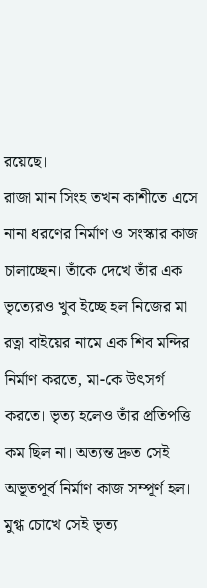রয়েছে।
রাজা মান সিংহ তখন কাশীতে এসে নানা ধরণের নির্মাণ ও সংস্কার কাজ চালাচ্ছেন। তাঁকে দেখে তাঁর এক ভৃত্যেরও খুব ইচ্ছে হল নিজের মা রত্না বাইয়ের নামে এক শিব মন্দির নির্মাণ করতে, মা-কে উৎসর্গ করতে। ভৃত্য হলেও তাঁর প্রতিপত্তি কম ছিল না। অত্যন্ত দ্রুত সেই অভূতপূর্ব নির্মাণ কাজ সম্পূর্ণ হল। মুগ্ধ চোখে সেই ভৃত্য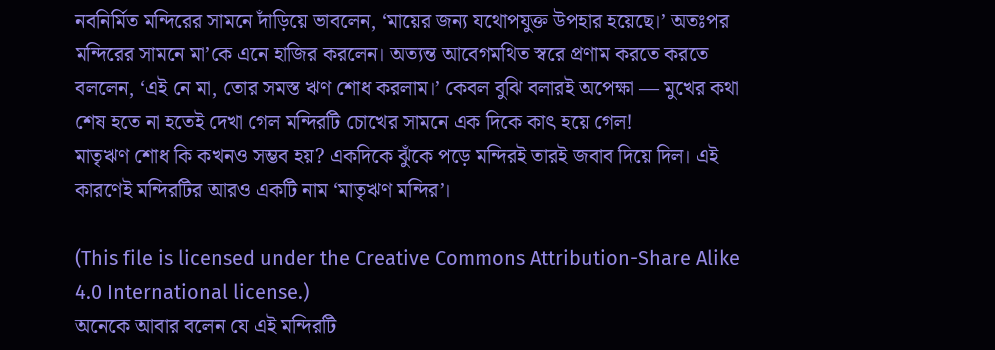নবনির্মিত মন্দিরের সামনে দাঁড়িয়ে ভাবলেন, ‘মায়ের জন্য যথোপযুক্ত উপহার হয়েছে।’ অতঃপর মন্দিরের সামনে মা’কে এনে হাজির করলেন। অত্যন্ত আবেগমথিত স্বরে প্রণাম করতে করতে বললেন, ‘এই নে মা, তোর সমস্ত ঋণ শোধ করলাম।’ কেবল বুঝি বলারই অপেক্ষা — মুখের কথা শেষ হতে না হতেই দেখা গেল মন্দিরটি চোখের সামনে এক দিকে কাৎ হয়ে গেল!
মাতৃঋণ শোধ কি কখনও সম্ভব হয়? একদিকে ঝুঁকে পড়ে মন্দিরই তারই জবাব দিয়ে দিল। এই কারণেই মন্দিরটির আরও একটি নাম ‘মাতৃঋণ মন্দির’।

(This file is licensed under the Creative Commons Attribution-Share Alike 4.0 International license.)
অনেকে আবার বলেন যে এই মন্দিরটি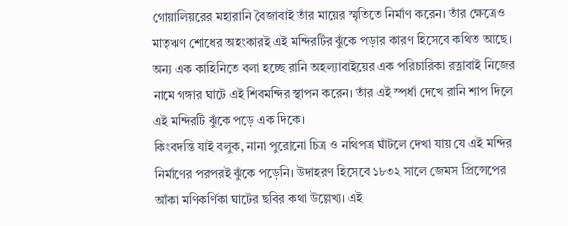গোয়ালিয়রের মহারানি বৈজাবাই তাঁর মায়ের স্মৃতিতে নির্মাণ করেন। তাঁর ক্ষেত্রেও মাতৃঋণ শোধের অহংকারই এই মন্দিরটির ঝুঁকে পড়ার কারণ হিসেবে কথিত আছে। অন্য এক কাহিনিতে বলা হচ্ছে রানি অহল্যাবাইয়ের এক পরিচারিকা রত্নাবাই নিজের নামে গঙ্গার ঘাটে এই শিবমন্দির স্থাপন করেন। তাঁর এই স্পর্ধা দেখে রানি শাপ দিলে এই মন্দিরটি ঝুঁকে পড়ে এক দিকে।
কিংবদন্তি যাই বলুক, নানা পুরোনো চিত্র ও নথিপত্র ঘাঁটলে দেখা যায় যে এই মন্দির নির্মাণের পরপরই ঝুঁকে পড়েনি। উদাহরণ হিসেবে ১৮৩২ সালে জেমস প্রিন্সেপের আঁকা মণিকর্ণিকা ঘাটের ছবির কথা উল্লেখ্য। এই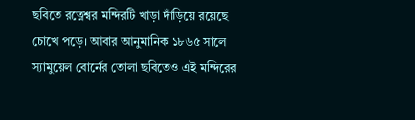ছবিতে রত্নেশ্বর মন্দিরটি খাড়া দাঁড়িয়ে রয়েছে চোখে পড়ে। আবার আনুমানিক ১৮৬৫ সালে স্যামুয়েল বোর্নের তোলা ছবিতেও এই মন্দিরের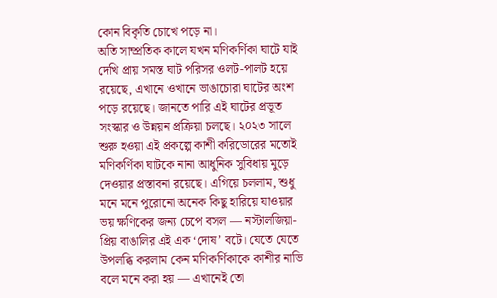কোন বিকৃতি চোখে পড়ে না।
অতি সাম্প্রতিক কালে যখন মণিকর্ণিকা ঘাটে যাই দেখি প্রায় সমস্ত ঘাট পরিসর ওলট-পালট হয়ে রয়েছে, এখানে ওখানে ভাঙাচোরা ঘাটের অংশ পড়ে রয়েছে। জানতে পারি এই ঘাটের প্রভূত সংস্কার ও উন্নয়ন প্রক্রিয়া চলছে। ২০২৩ সালে শুরু হওয়া এই প্রকল্পে কাশী করিডোরের মতোই মণিকর্ণিকা ঘাটকে নানা আধুনিক সুবিধায় মুড়ে দেওয়ার প্রস্তাবনা রয়েছে। এগিয়ে চললাম, শুধু মনে মনে পুরোনো অনেক কিছু হারিয়ে যাওয়ার ভয় ক্ষণিকের জন্য চেপে বসল — নস্টালজিয়া-প্রিয় বাঙালির এই এক ‘দোষ’ বটে। যেতে যেতে উপলব্ধি করলাম কেন মণিকর্ণিকাকে কাশীর নাভি বলে মনে করা হয় — এখানেই তো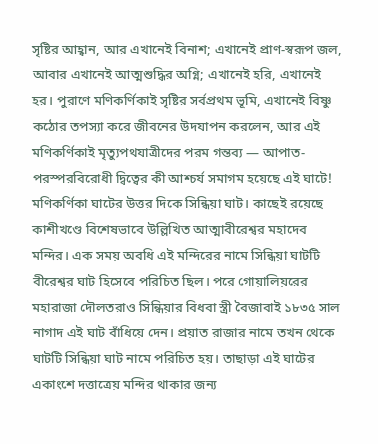সৃষ্টির আহ্বান, আর এখানেই বিনাশ; এখানেই প্রাণ-স্বরূপ জল, আবার এখানেই আত্মশুদ্ধির অগ্নি; এখানেই হরি, এখানেই হর। পুরাণে মণিকর্ণিকাই সৃষ্টির সর্বপ্রথম ভূমি, এখানেই বিষ্ণু কঠোর তপস্যা করে জীবনের উদযাপন করলেন, আর এই মণিকর্ণিকাই মৃত্যুপথযাত্রীদের পরম গন্তব্য — আপাত-পরস্পরবিরোধী দ্বিত্বের কী আশ্চর্য সমাগম হয়েছে এই ঘাটে!
মণিকর্ণিকা ঘাটের উত্তর দিকে সিন্ধিয়া ঘাট। কাছেই রয়েছে কাশীখণ্ডে বিশেষভাবে উল্লিখিত আত্মাবীরেশ্বর মহাদেব মন্দির। এক সময় অবধি এই মন্দিরের নামে সিন্ধিয়া ঘাটটি বীরেশ্বর ঘাট হিসেবে পরিচিত ছিল। পরে গোয়ালিয়রের মহারাজা দৌলতরাও সিন্ধিয়ার বিধবা স্ত্রী বৈজাবাই ১৮৩৫ সাল নাগাদ এই ঘাট বাঁধিয়ে দেন। প্রয়াত রাজার নামে তখন থেকে ঘাটটি সিন্ধিয়া ঘাট নামে পরিচিত হয়। তাছাড়া এই ঘাটের একাংশে দত্তাত্রেয় মন্দির থাকার জন্য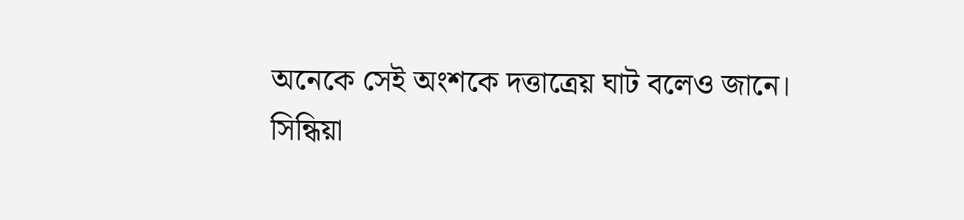অনেকে সেই অংশকে দত্তাত্রেয় ঘাট বলেও জানে।
সিন্ধিয়া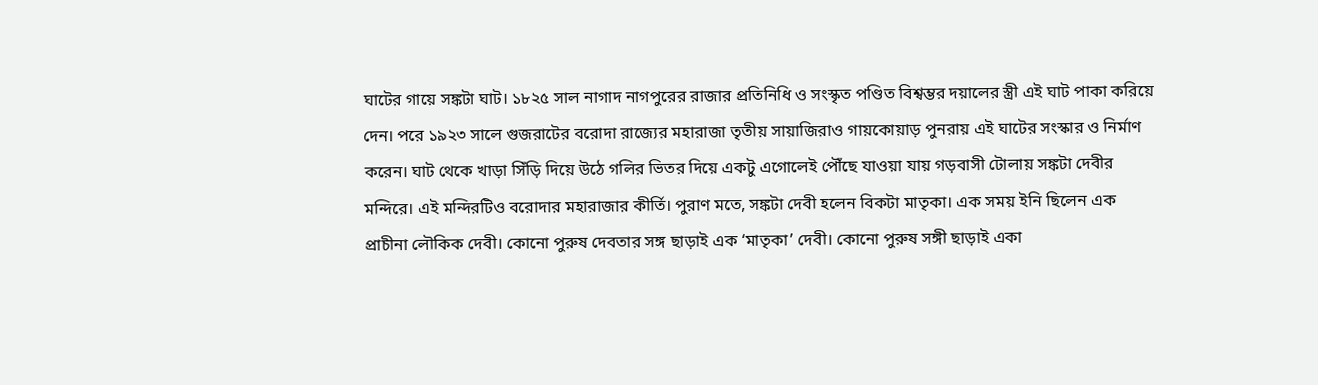ঘাটের গায়ে সঙ্কটা ঘাট। ১৮২৫ সাল নাগাদ নাগপুরের রাজার প্রতিনিধি ও সংস্কৃত পণ্ডিত বিশ্বম্ভর দয়ালের স্ত্রী এই ঘাট পাকা করিয়ে দেন। পরে ১৯২৩ সালে গুজরাটের বরোদা রাজ্যের মহারাজা তৃতীয় সায়াজিরাও গায়কোয়াড় পুনরায় এই ঘাটের সংস্কার ও নির্মাণ করেন। ঘাট থেকে খাড়া সিঁড়ি দিয়ে উঠে গলির ভিতর দিয়ে একটু এগোলেই পৌঁছে যাওয়া যায় গড়বাসী টোলায় সঙ্কটা দেবীর মন্দিরে। এই মন্দিরটিও বরোদার মহারাজার কীর্তি। পুরাণ মতে, সঙ্কটা দেবী হলেন বিকটা মাতৃকা। এক সময় ইনি ছিলেন এক প্রাচীনা লৌকিক দেবী। কোনো পুরুষ দেবতার সঙ্গ ছাড়াই এক ‘মাতৃকা’ দেবী। কোনো পুরুষ সঙ্গী ছাড়াই একা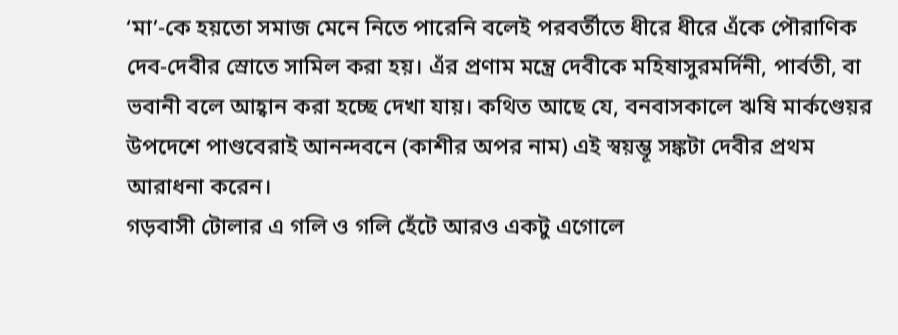‘মা’-কে হয়তো সমাজ মেনে নিতে পারেনি বলেই পরবর্তীতে ধীরে ধীরে এঁকে পৌরাণিক দেব-দেবীর স্রোতে সামিল করা হয়। এঁর প্রণাম মন্ত্রে দেবীকে মহিষাসুরমর্দিনী, পার্বতী, বা ভবানী বলে আহ্বান করা হচ্ছে দেখা যায়। কথিত আছে যে, বনবাসকালে ঋষি মার্কণ্ডেয়র উপদেশে পাণ্ডবেরাই আনন্দবনে (কাশীর অপর নাম) এই স্বয়ম্ভূ সঙ্কটা দেবীর প্রথম আরাধনা করেন।
গড়বাসী টোলার এ গলি ও গলি হেঁটে আরও একটু এগোলে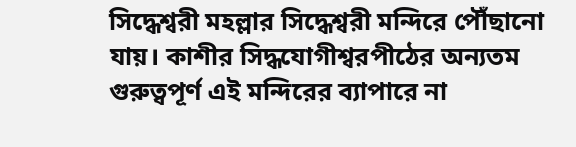সিদ্ধেশ্বরী মহল্লার সিদ্ধেশ্বরী মন্দিরে পৌঁছানো যায়। কাশীর সিদ্ধযোগীশ্বরপীঠের অন্যতম গুরুত্বপূর্ণ এই মন্দিরের ব্যাপারে না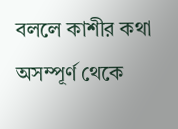বললে কাশীর কথা অসম্পূর্ণ থেকে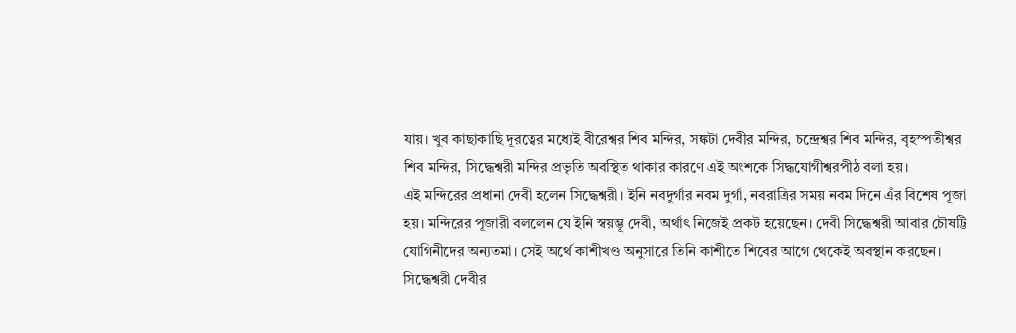যায়। খুব কাছাকাছি দূরত্বের মধ্যেই বীরেশ্বর শিব মন্দির, সঙ্কটা দেবীর মন্দির, চন্দ্রেশ্বর শিব মন্দির, বৃহস্পতীশ্বর শিব মন্দির, সিদ্ধেশ্বরী মন্দির প্রভৃতি অবস্থিত থাকার কারণে এই অংশকে সিদ্ধযোগীশ্বরপীঠ বলা হয়।
এই মন্দিরের প্রধানা দেবী হলেন সিদ্ধেশ্বরী। ইনি নবদুর্গার নবম দুর্গা, নবরাত্রির সময় নবম দিনে এঁর বিশেষ পূজা হয়। মন্দিরের পূজারী বললেন যে ইনি স্বয়ম্ভূ দেবী, অর্থাৎ নিজেই প্রকট হয়েছেন। দেবী সিদ্ধেশ্বরী আবার চৌষট্টি যোগিনীদের অন্যতমা। সেই অর্থে কাশীখণ্ড অনুসারে তিনি কাশীতে শিবের আগে থেকেই অবস্থান করছেন।
সিদ্ধেশ্বরী দেবীর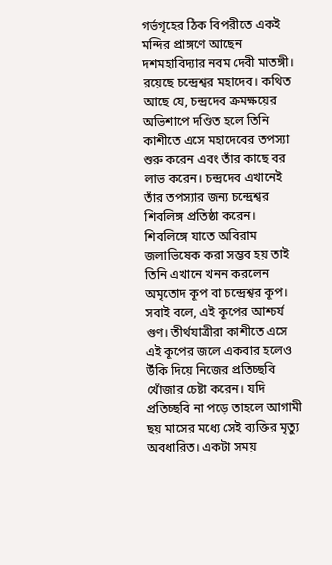গর্ভগৃহের ঠিক বিপরীতে একই মন্দির প্রাঙ্গণে আছেন দশমহাবিদ্যার নবম দেবী মাতঙ্গী। রয়েছে চন্দ্রেশ্বর মহাদেব। কথিত আছে যে, চন্দ্রদেব ক্রমক্ষয়ের অভিশাপে দণ্ডিত হলে তিনি কাশীতে এসে মহাদেবের তপস্যা শুরু করেন এবং তাঁর কাছে বর লাভ করেন। চন্দ্রদেব এখানেই তাঁর তপস্যার জন্য চন্দ্রেশ্বর শিবলিঙ্গ প্রতিষ্ঠা করেন। শিবলিঙ্গে যাতে অবিরাম জলাভিষেক করা সম্ভব হয় তাই তিনি এখানে খনন করলেন অমৃতোদ কূপ বা চন্দ্রেশ্বর কূপ। সবাই বলে, এই কূপের আশ্চর্য গুণ। তীর্থযাত্রীরা কাশীতে এসে এই কূপের জলে একবার হলেও উঁকি দিয়ে নিজের প্রতিচ্ছবি খোঁজার চেষ্টা করেন। যদি প্রতিচ্ছবি না পড়ে তাহলে আগামী ছয় মাসের মধ্যে সেই ব্যক্তির মৃত্যু অবধারিত। একটা সময়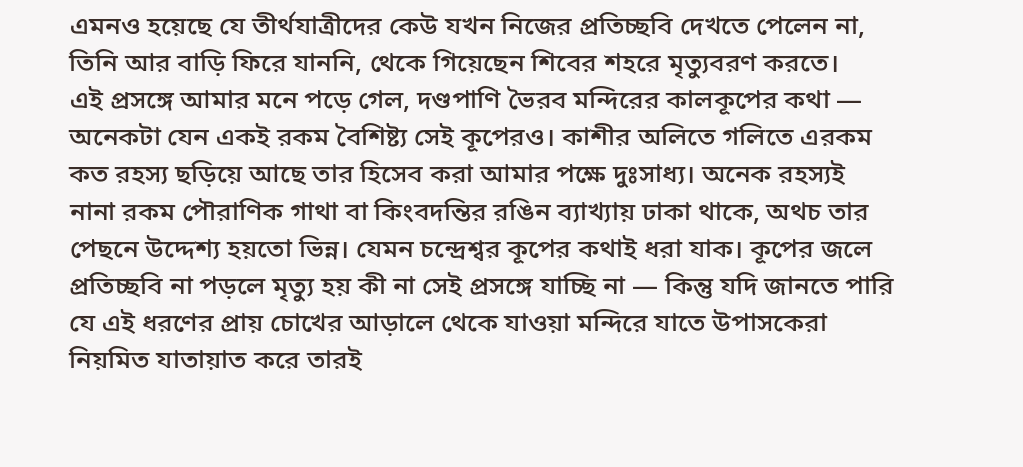এমনও হয়েছে যে তীর্থযাত্রীদের কেউ যখন নিজের প্রতিচ্ছবি দেখতে পেলেন না, তিনি আর বাড়ি ফিরে যাননি, থেকে গিয়েছেন শিবের শহরে মৃত্যুবরণ করতে।
এই প্রসঙ্গে আমার মনে পড়ে গেল, দণ্ডপাণি ভৈরব মন্দিরের কালকূপের কথা — অনেকটা যেন একই রকম বৈশিষ্ট্য সেই কূপেরও। কাশীর অলিতে গলিতে এরকম কত রহস্য ছড়িয়ে আছে তার হিসেব করা আমার পক্ষে দুঃসাধ্য। অনেক রহস্যই নানা রকম পৌরাণিক গাথা বা কিংবদন্তির রঙিন ব্যাখ্যায় ঢাকা থাকে, অথচ তার পেছনে উদ্দেশ্য হয়তো ভিন্ন। যেমন চন্দ্রেশ্বর কূপের কথাই ধরা যাক। কূপের জলে প্রতিচ্ছবি না পড়লে মৃত্যু হয় কী না সেই প্রসঙ্গে যাচ্ছি না — কিন্তু যদি জানতে পারি যে এই ধরণের প্রায় চোখের আড়ালে থেকে যাওয়া মন্দিরে যাতে উপাসকেরা নিয়মিত যাতায়াত করে তারই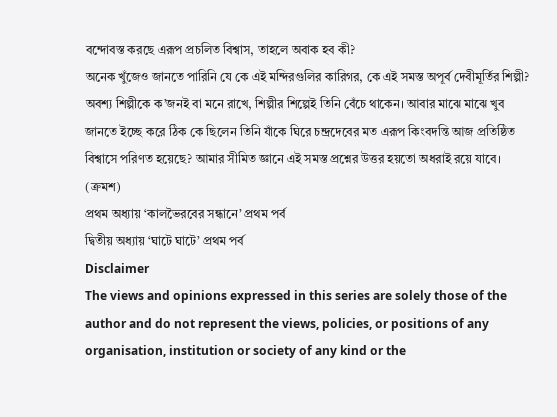বন্দোবস্ত করছে এরূপ প্রচলিত বিশ্বাস, তাহলে অবাক হব কী?
অনেক খুঁজেও জানতে পারিনি যে কে এই মন্দিরগুলির কারিগর, কে এই সমস্ত অপূর্ব দেবীমূর্তির শিল্পী? অবশ্য শিল্পীকে ক’জনই বা মনে রাখে, শিল্পীর শিল্পেই তিনি বেঁচে থাকেন। আবার মাঝে মাঝে খুব জানতে ইচ্ছে করে ঠিক কে ছিলেন তিনি যাঁকে ঘিরে চন্দ্রদেবের মত এরূপ কিংবদন্তি আজ প্রতিষ্ঠিত বিশ্বাসে পরিণত হয়েছে? আমার সীমিত জ্ঞানে এই সমস্ত প্রশ্নের উত্তর হয়তো অধরাই রয়ে যাবে।
(ক্রমশ)
প্রথম অধ্যায় ‘কালভৈরবের সন্ধানে’ প্রথম পর্ব
দ্বিতীয় অধ্যায় ‘ঘাটে ঘাটে’ প্রথম পর্ব
Disclaimer
The views and opinions expressed in this series are solely those of the author and do not represent the views, policies, or positions of any organisation, institution or society of any kind or the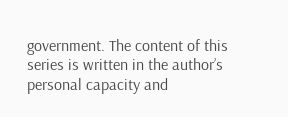government. The content of this series is written in the author’s personal capacity and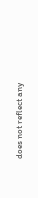does not reflect any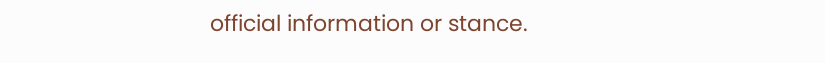official information or stance.